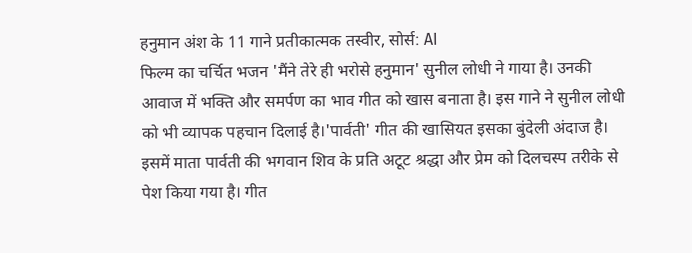हनुमान अंश के 11 गाने प्रतीकात्मक तस्वीर, सोर्स: AI
फिल्म का चर्चित भजन 'मैंने तेरे ही भरोसे हनुमान' सुनील लोधी ने गाया है। उनकी आवाज में भक्ति और समर्पण का भाव गीत को खास बनाता है। इस गाने ने सुनील लोधी को भी व्यापक पहचान दिलाई है।'पार्वती' गीत की खासियत इसका बुंदेली अंदाज है। इसमें माता पार्वती की भगवान शिव के प्रति अटूट श्रद्धा और प्रेम को दिलचस्प तरीके से पेश किया गया है। गीत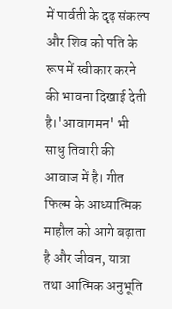में पार्वती के दृढ़ संकल्प और शिव को पति के रूप में स्वीकार करने की भावना दिखाई देती है।'आवागमन' भी साधु तिवारी की आवाज में है। गीत फिल्म के आध्यात्मिक माहौल को आगे बढ़ाता है और जीवन, यात्रा तथा आत्मिक अनुभूति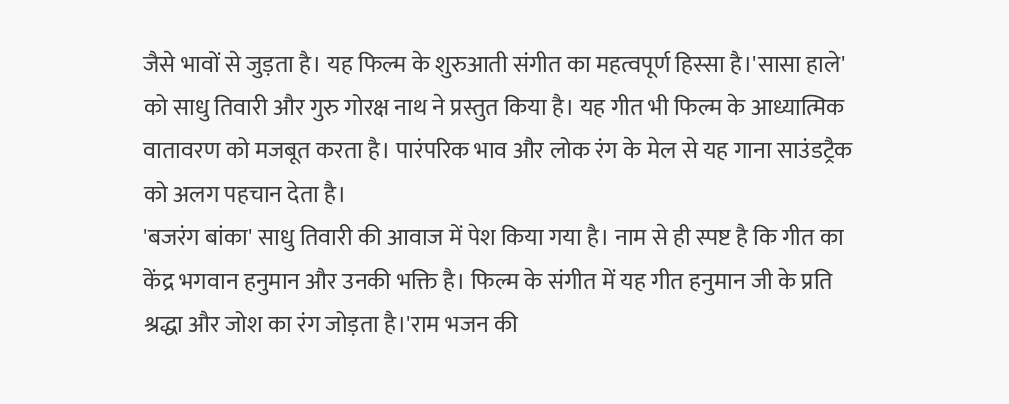जैसे भावों से जुड़ता है। यह फिल्म के शुरुआती संगीत का महत्वपूर्ण हिस्सा है।'सासा हाले' को साधु तिवारी और गुरु गोरक्ष नाथ ने प्रस्तुत किया है। यह गीत भी फिल्म के आध्यात्मिक वातावरण को मजबूत करता है। पारंपरिक भाव और लोक रंग के मेल से यह गाना साउंडट्रैक को अलग पहचान देता है।
'बजरंग बांका' साधु तिवारी की आवाज में पेश किया गया है। नाम से ही स्पष्ट है कि गीत का केंद्र भगवान हनुमान और उनकी भक्ति है। फिल्म के संगीत में यह गीत हनुमान जी के प्रति श्रद्धा और जोश का रंग जोड़ता है।'राम भजन की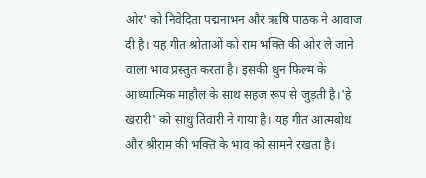ओर' को निवेदिता पद्मनाभन और ऋषि पाठक ने आवाज दी है। यह गीत श्रोताओं को राम भक्ति की ओर ले जाने वाला भाव प्रस्तुत करता है। इसकी धुन फिल्म के आध्यात्मिक माहौल के साथ सहज रूप से जुड़ती है।'हे खरारी' को साधु तिवारी ने गाया है। यह गीत आत्मबोध और श्रीराम की भक्ति के भाव को सामने रखता है।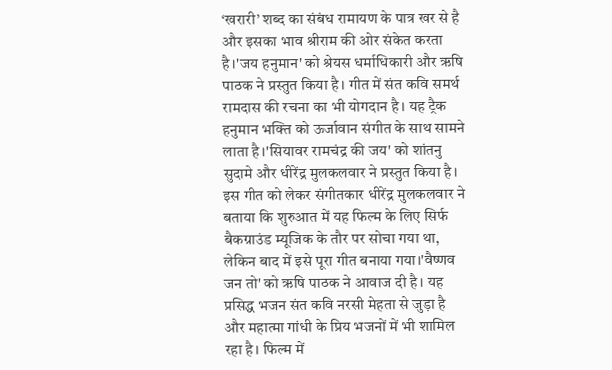‘खरारी’ शब्द का संबंध रामायण के पात्र खर से है और इसका भाव श्रीराम की ओर संकेत करता है।'जय हनुमान' को श्रेयस धर्माधिकारी और ऋषि पाठक ने प्रस्तुत किया है। गीत में संत कवि समर्थ रामदास की रचना का भी योगदान है। यह ट्रैक हनुमान भक्ति को ऊर्जावान संगीत के साथ सामने लाता है।'सियावर रामचंद्र की जय' को शांतनु सुदामे और धीरेंद्र मुलकलवार ने प्रस्तुत किया है। इस गीत को लेकर संगीतकार धीरेंद्र मुलकलवार ने बताया कि शुरुआत में यह फिल्म के लिए सिर्फ बैकग्राउंड म्यूजिक के तौर पर सोचा गया था, लेकिन बाद में इसे पूरा गीत बनाया गया।'वैष्णव जन तो' को ऋषि पाठक ने आवाज दी है। यह प्रसिद्ध भजन संत कवि नरसी मेहता से जुड़ा है और महात्मा गांधी के प्रिय भजनों में भी शामिल रहा है। फिल्म में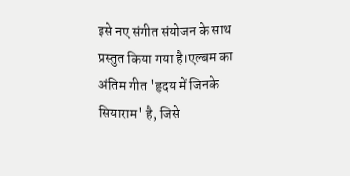इसे नए संगीत संयोजन के साथ प्रस्तुत किया गया है।एल्बम का अंतिम गीत 'हृदय में जिनके सियाराम' है, जिसे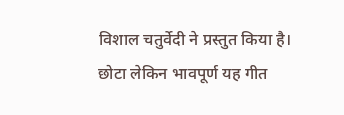विशाल चतुर्वेदी ने प्रस्तुत किया है। छोटा लेकिन भावपूर्ण यह गीत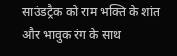साउंडट्रैक को राम भक्ति के शांत और भावुक रंग के साथ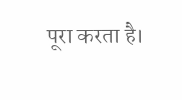पूरा करता है।